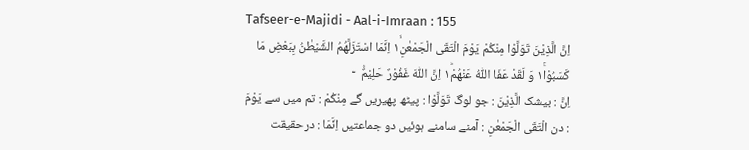Tafseer-e-Majidi - Aal-i-Imraan : 155
اِنَّ الَّذِیْنَ تَوَلَّوْا مِنْكُمْ یَوْمَ الْتَقَى الْجَمْعٰنِ١ۙ اِنَّمَا اسْتَزَلَّهُمُ الشَّیْطٰنُ بِبَعْضِ مَا كَسَبُوْا١ۚ وَ لَقَدْ عَفَا اللّٰهُ عَنْهُمْ١ؕ اِنَّ اللّٰهَ غَفُوْرٌ حَلِیْمٌ۠   ۧ
اِنَّ : بیشک الَّذِيْنَ : جو لوگ تَوَلَّوْا : پیٹھ پھیریں گے مِنْكُمْ : تم میں سے يَوْمَ : دن الْتَقَى الْجَمْعٰنِ : آمنے سامنے ہوئیں دو جماعتیں اِنَّمَا : درحقیقت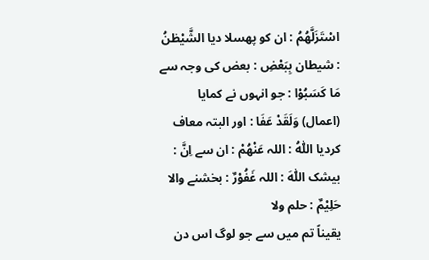اسْتَزَلَّھُمُ : ان کو پھسلا دیا الشَّيْطٰنُ : شیطان بِبَعْضِ : بعض کی وجہ سے مَا كَسَبُوْا : جو انہوں نے کمایا (اعمال) وَلَقَدْ عَفَا : اور البتہ معاف کردیا اللّٰهُ : اللہ عَنْھُمْ : ان سے اِنَّ : بیشک اللّٰهَ : اللہ غَفُوْرٌ : بخشنے والا حَلِيْمٌ : حلم ولا
یقیناً تم میں سے جو لوگ اس دن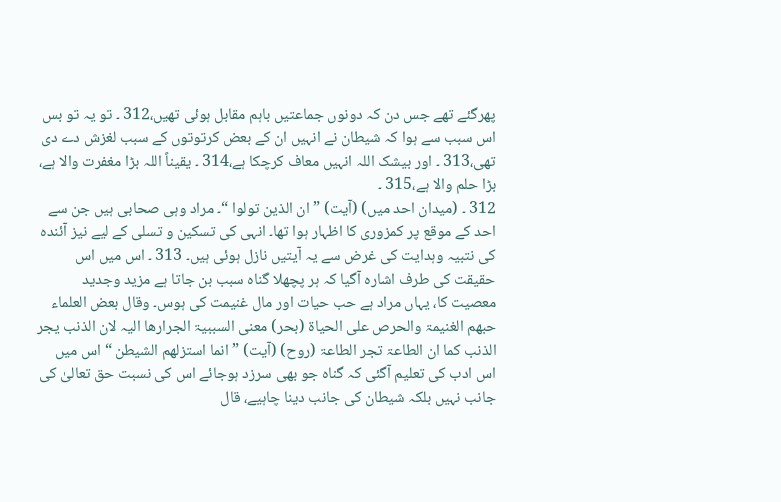پھرگئے تھے جس دن کہ دونوں جماعتیں باہم مقابل ہوئی تھیں،312 ۔ تو یہ تو بس اس سبب سے ہوا کہ شیطان نے انہیں ان کے بعض کرتوتوں کے سبب لغزش دے دی تھی،313 ۔ اور بیشک اللہ انہیں معاف کرچکا ہے،314 ۔ یقیناً اللہ بڑا مغفرت والا ہے، بڑا حلم والا ہے،315 ۔
312 ۔ (میدان احد میں) (آیت) ” ان الذین تولوا “۔ مراد وہی صحابی ہیں جن سے احد کے موقع پر کمزوری کا اظہار ہوا تھا۔ انہی کی تسکین و تسلی کے لیے نیز آئندہ کی نتبیہ وہدایت کی غرض سے یہ آیتیں نازل ہوئی ہیں۔ 313 ۔ اس میں اس حقیقت کی طرف اشارہ آگیا کہ ہر پچھلا گناہ سبب بن جاتا ہے مزید وجدید معصیت کا، یہاں مراد ہے حب حیات اور مال غنیمت کی ہوس۔ وقال بعض العلماء حبھم الغنیمۃ والحرص علی الحیاۃ (بحر) معنی السببیۃ الجرارھا الیہ لان الذنب یجر الذنب کما ان الطاعۃ تجر الطاعۃ (روح) (آیت) ” انما استزلھم الشیطن “ اس میں اس ادب کی تعلیم آگئی کہ گناہ جو بھی سرزد ہوجائے اس کی نسبت حق تعالیٰ کی جانب نہیں بلکہ شیطان کی جانب دینا چاہیے، قال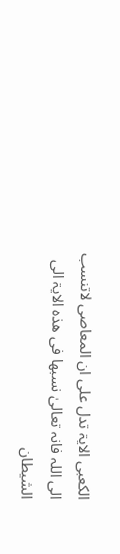الکعبی الایۃ تدل علی ان المعاصی لاتنسب الی اللہ فانہ تعالیٰ نسبھا فی ھذہ الایۃ الی الشیطان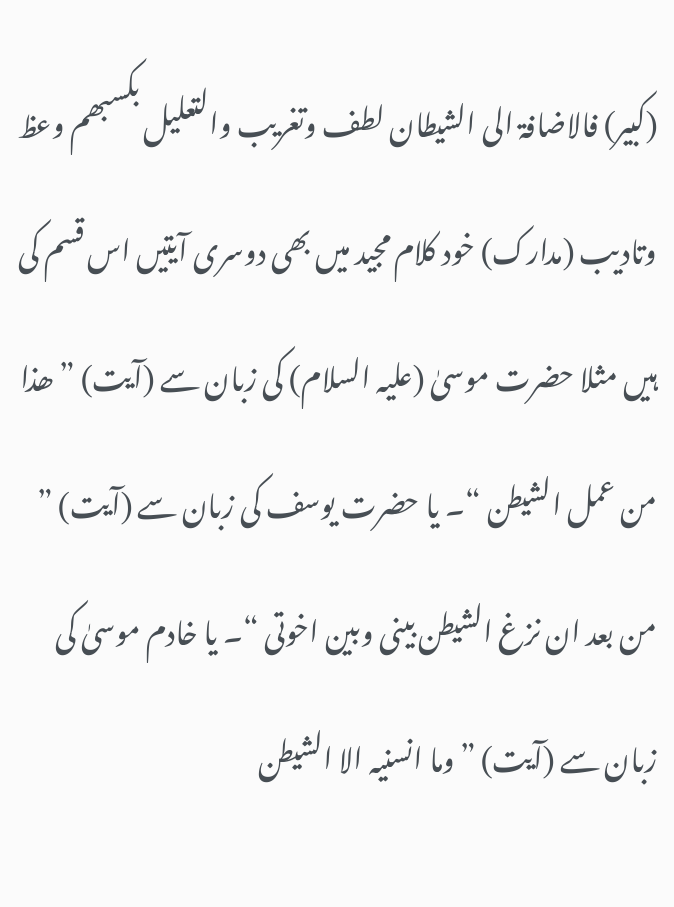(کبیر) فالاضافۃ الی الشیطان لطف وتغریب والتعلیل بکسبھم وعظ وتادیب (مدارک) خود کلام مجید میں بھی دوسری آیتیں اس قسم کی ہیں مثلا حضرت موسیٰ (علیہ السلام) کی زبان سے (آیت) ” ھذا من عمل الشیطن “۔ یا حضرت یوسف کی زبان سے (آیت) ” من بعد ان نزغ الشیطن بینی وبین اخوتی “۔ یا خادم موسیٰ کی زبان سے (آیت) ” وما انسنیہ الا الشیطن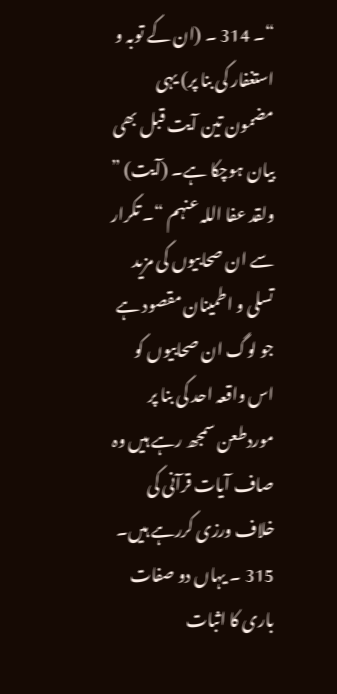“۔ 314 ۔ (ان کے توبہ و استغفار کی بنا پر) یہی مضمون تین آیت قبل بھی بیان ہوچکا ہے۔ (آیت) ” ولقد عفا اللہ عنہم “۔ تکرار سے ان صحابیوں کی مزید تسلی و اطمینان مقصود ہے جو لوگ ان صحابیوں کو اس واقعہ احد کی بنا پر موردطعن سمجھ رہے ہیں وہ صاف آیات قرآنی کی خلاف ورزی کررہے ہیں۔ 315 ۔ یہاں دو صفات باری کا اثبات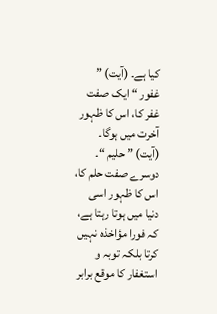کیا ہے۔ (آیت) ” غفور “ ایک صفت غفر کا، اس کا ظہور آخرت میں ہوگا۔ (آیت) ” حلیم “۔ دوسرے صفت حلم کا، اس کا ظہور اسی دنیا میں ہوتا رہتا ہے، کہ فورا مؤاخذہ نہیں کرتا بلکہ توبہ و استغفار کا موقع برابر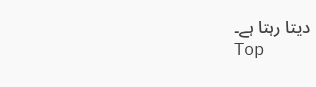دیتا رہتا ہے۔
Top